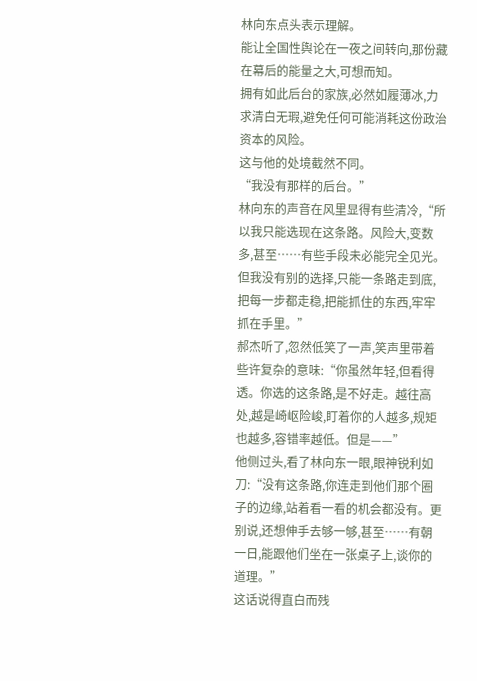林向东点头表示理解。
能让全国性舆论在一夜之间转向,那份藏在幕后的能量之大,可想而知。
拥有如此后台的家族,必然如履薄冰,力求清白无瑕,避免任何可能消耗这份政治资本的风险。
这与他的处境截然不同。
“我没有那样的后台。”
林向东的声音在风里显得有些清冷,“所以我只能选现在这条路。风险大,变数多,甚至……有些手段未必能完全见光。但我没有别的选择,只能一条路走到底,把每一步都走稳,把能抓住的东西,牢牢抓在手里。”
郝杰听了,忽然低笑了一声,笑声里带着些许复杂的意味:“你虽然年轻,但看得透。你选的这条路,是不好走。越往高处,越是崎岖险峻,盯着你的人越多,规矩也越多,容错率越低。但是——”
他侧过头,看了林向东一眼,眼神锐利如刀:“没有这条路,你连走到他们那个圈子的边缘,站着看一看的机会都没有。更别说,还想伸手去够一够,甚至……有朝一日,能跟他们坐在一张桌子上,谈你的道理。”
这话说得直白而残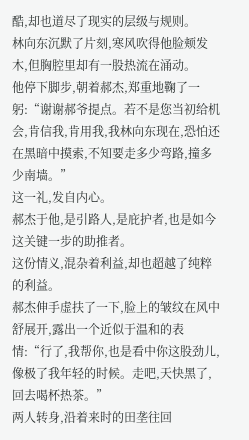酷,却也道尽了现实的层级与规则。
林向东沉默了片刻,寒风吹得他脸颊发木,但胸腔里却有一股热流在涌动。
他停下脚步,朝着郝杰,郑重地鞠了一躬:“谢谢郝爷提点。若不是您当初给机会,肯信我,肯用我,我林向东现在,恐怕还在黑暗中摸索,不知要走多少弯路,撞多少南墙。”
这一礼,发自内心。
郝杰于他,是引路人,是庇护者,也是如今这关键一步的助推者。
这份情义,混杂着利益,却也超越了纯粹的利益。
郝杰伸手虚扶了一下,脸上的皱纹在风中舒展开,露出一个近似于温和的表情:“行了,我帮你,也是看中你这股劲儿,像极了我年轻的时候。走吧,天快黑了,回去喝杯热茶。”
两人转身,沿着来时的田垄往回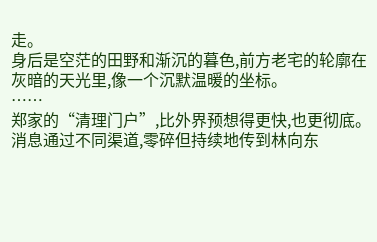走。
身后是空茫的田野和渐沉的暮色,前方老宅的轮廓在灰暗的天光里,像一个沉默温暖的坐标。
……
郑家的“清理门户”,比外界预想得更快,也更彻底。
消息通过不同渠道,零碎但持续地传到林向东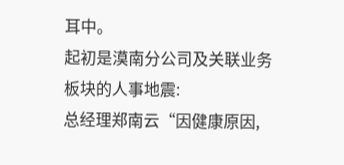耳中。
起初是漠南分公司及关联业务板块的人事地震:
总经理郑南云“因健康原因,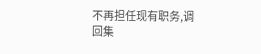不再担任现有职务,调回集